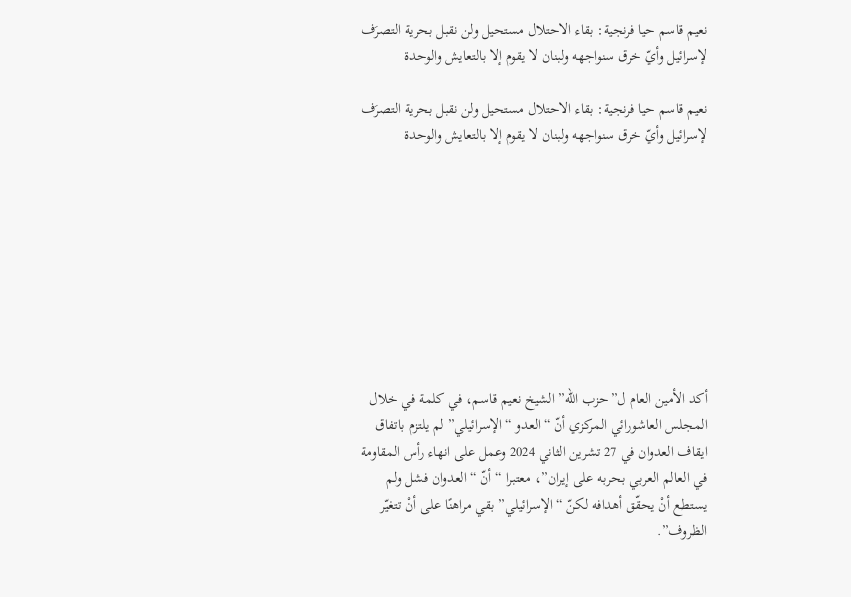نعيم قاسم حيا فرنجية: بقاء الاحتلال مستحيل ولن نقبل بحرية التصرَف لإسرائيل وأيّ خرق سنواجهه ولبنان لا يقوم إلا بالتعايش والوحدة

نعيم قاسم حيا فرنجية: بقاء الاحتلال مستحيل ولن نقبل بحرية التصرَف لإسرائيل وأيّ خرق سنواجهه ولبنان لا يقوم إلا بالتعايش والوحدة









أكد الأمين العام ل”حزب الله” الشيخ نعيم قاسم، في كلمة في خلال المجلس العاشورائي المركزي أنّ “العدو “الإسرائيلي” لم يلتزم باتفاق ايقاف العدوان في 27 تشرين الثاني 2024 وعمل على انهاء رأس المقاومة في العالم العربي بحربه على إيران”، معتبرا “أنّ “العدوان فشل ولم يستطع أنْ يحقّق أهدافه لكنّ “الإسرائيلي” بقي مراهنًا على أنْ تتغيّر الظروف”.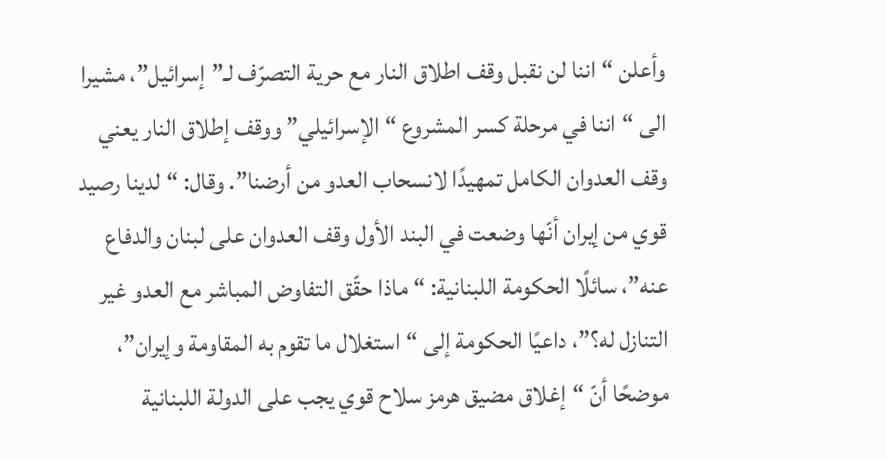وأعلن “اننا لن نقبل وقف اطلاق النار مع حرية التصرّف لـ”إسرائيل”، مشيرا الى “اننا في مرحلة كسر المشروع “الإسرائيلي” ووقف إطلاق النار يعني وقف العدوان الكامل تمهيدًا لانسحاب العدو من أرضنا”. وقال: “لدينا رصيد قوي من إيران أنّها وضعت في البند الأول وقف العدوان على لبنان والدفاع عنه”، سائلًا الحكومة اللبنانية: “ماذا حقّق التفاوض المباشر مع العدو غير التنازل له؟”، داعيًا الحكومة إلى “استغلال ما تقوم به المقاومة وإيران”، موضحًا أنّ “إغلاق مضيق هرمز سلاح قوي يجب على الدولة اللبنانية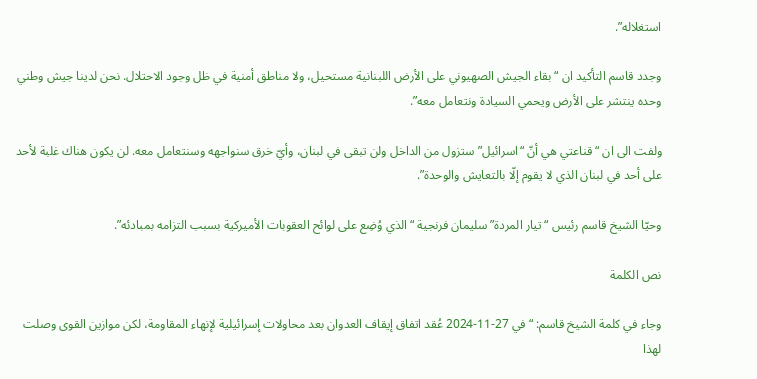استغلاله”.

وجدد قاسم التأكيد ان “بقاء الجيش الصهيوني على الأرض اللبنانية مستحيل، ولا مناطق أمنية في ظل وجود الاحتلال. نحن لدينا جيش وطني وحده ينتشر على الأرض ويحمي السيادة ونتعامل معه”.

ولفت الى ان “قناعتي هي أنّ “اسرائيل” ستزول من الداخل ولن تبقى في لبنان، وأيّ خرق سنواجهه وسنتعامل معه. لن يكون هناك غلبة لأحد على أحد في لبنان الذي لا يقوم إلّا بالتعايش والوحدة”.

وحيّا الشيخ قاسم رئيس “تيار المردة” سليمان فرنجية “الذي وُضِع على لوائح العقوبات الأميركية بسبب التزامه بمبادئه”.

نص الكلمة

وجاء في كلمة الشيخ قاسم: “في 27-11-2024 عُقد اتفاق إيقاف العدوان بعد محاولات إسرائيلية لإنهاء المقاومة، لكن موازين القوى وصلت لهذا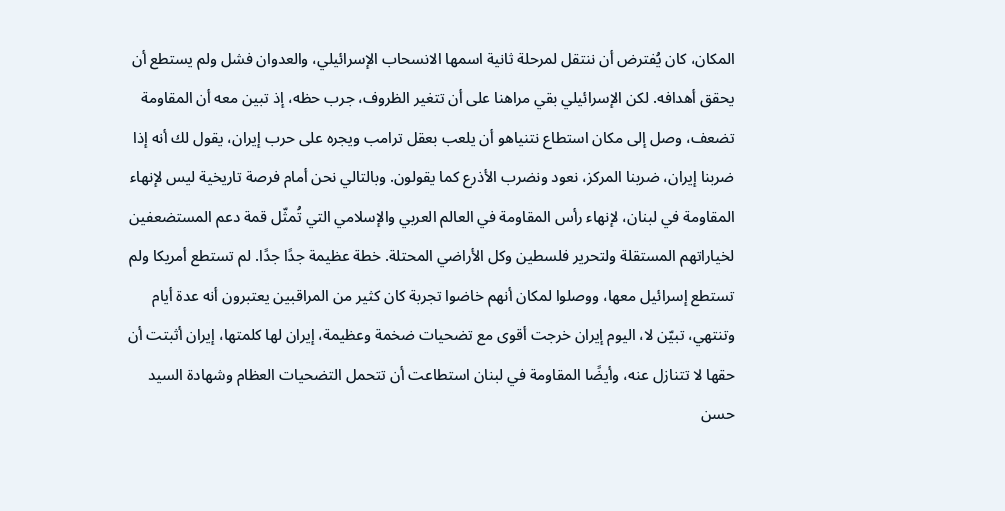المكان، كان يُفترض أن ننتقل لمرحلة ثانية اسمها الانسحاب الإسرائيلي، والعدوان فشل ولم يستطع أن يحقق أهدافه. لكن الإسرائيلي بقي مراهنا على أن تتغير الظروف، جرب حظه، إذ تبين معه أن المقاومة تضعف، وصل إلى مكان استطاع نتنياهو أن يلعب بعقل ترامب ويجره على حرب إيران، يقول لك أنه إذا ضربنا إيران، ضربنا المركز، نعود ونضرب الأذرع كما يقولون. وبالتالي نحن أمام فرصة تاريخية ليس لإنهاء المقاومة في لبنان، لإنهاء رأس المقاومة في العالم العربي والإسلامي التي تُمثّل قمة دعم المستضعفين لخياراتهم المستقلة ولتحرير فلسطين وكل الأراضي المحتلة. خطة عظيمة جدًا جدًا. لم تستطع أمريكا ولم تستطع إسرائيل معها، ووصلوا لمكان أنهم خاضوا تجربة كان كثير من المراقبين يعتبرون أنه عدة أيام وتنتهي، تبيّن لا، اليوم إيران خرجت أقوى مع تضحيات ضخمة وعظيمة، إيران لها كلمتها، إيران أثبتت أن حقها لا تتنازل عنه، وأيضًا المقاومة في لبنان استطاعت أن تتحمل التضحيات العظام وشهادة السيد حسن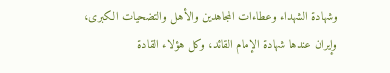وشهادة الشهداء وعطاءات المجاهدين والأهل والتضحيات الكبرى، وإيران عندها شهادة الإمام القائد، وكل هؤلاء القادة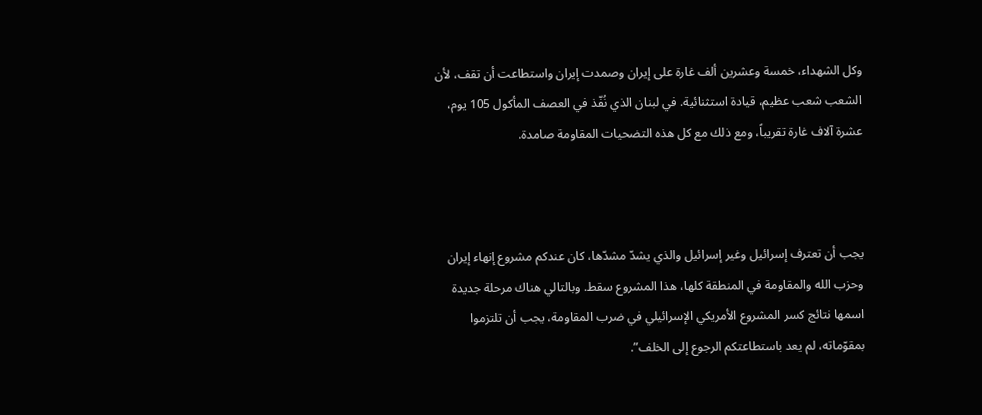وكل الشهداء، خمسة وعشرين ألف غارة على إيران وصمدت إيران واستطاعت أن تقف، لأن الشعب شعب عظيم، قيادة استثنائية. في لبنان الذي نُفّذ في العصف المأكول 105 يوم، عشرة آلاف غارة تقريباً، ومع ذلك مع كل هذه التضحيات المقاومة صامدة.



يجب أن تعترف إسرائيل وغير إسرائيل والذي يشدّ مشدّها، كان عندكم مشروع إنهاء إيران وحزب الله والمقاومة في المنطقة كلها، هذا المشروع سقط. وبالتالي هناك مرحلة جديدة اسمها نتائج كسر المشروع الأمريكي الإسرائيلي في ضرب المقاومة، يجب أن تلتزموا بمقوّماته، لم يعد باستطاعتكم الرجوع إلى الخلف”.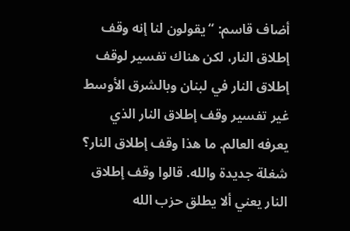أضاف قاسم: “يقولون لنا إنه وقف إطلاق النار، لكن هناك تفسير لوقف إطلاق النار في لبنان وبالشرق الأوسط غير تفسير وقف إطلاق النار الذي يعرفه العالم. ما هذا وقف إطلاق النار؟ شغلة جديدة والله. قالوا وقف إطلاق النار يعني ألا يطلق حزب الله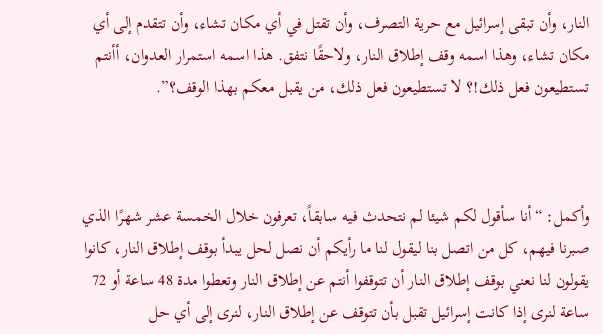النار، وأن تبقى إسرائيل مع حرية التصرف، وأن تقتل في أي مكان تشاء، وأن تتقدم إلى أي مكان تشاء، وهذا اسمه وقف إطلاق النار، ولاحقًا نتفق. هذا اسمه استمرار العدوان، أأنتم تستطيعون فعل ذلك!؟ لا تستطيعون فعل ذلك، من يقبل معكم بهذا الوقف؟”.



وأكمل: “أنا سأقول لكم شيئا لم نتحدث فيه سابقاً، تعرفون خلال الخمسة عشر شهرًا الذي صبرنا فيهم، كل من اتصل بنا ليقول لنا ما رأيكم أن نصل لحل يبدأ بوقف إطلاق النار، كانوا يقولون لنا نعني بوقف إطلاق النار أن تتوقفوا أنتم عن إطلاق النار وتعطوا مدة 48 ساعة أو 72 ساعة لنرى إذا كانت إسرائيل تقبل بأن تتوقف عن إطلاق النار، لنرى إلى أي حل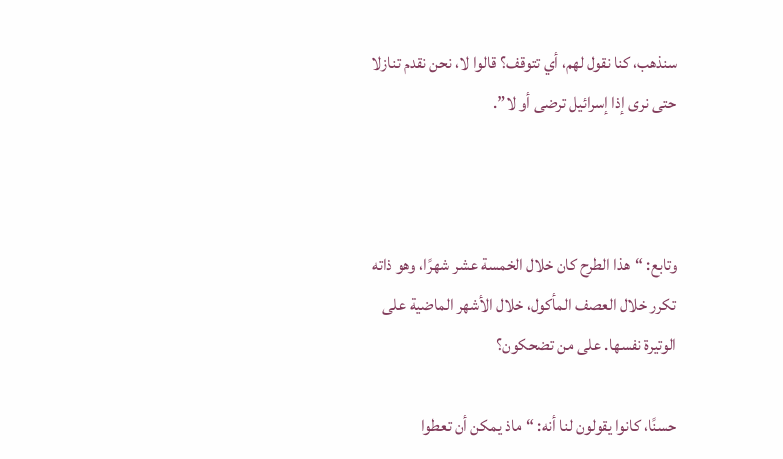سنذهب، كنا نقول لهم، أي تتوقف؟ قالوا لا، نحن نقدم تنازلا حتى نرى إذا إسرائيل ترضى أو لا”.



وتابع: “هذا الطرح كان خلال الخمسة عشر شهرًا، وهو ذاته تكرر خلال العصف المأكول، خلال الأشهر الماضية على الوتيرة نفسها. على من تضحكون؟

حسنًا، كانوا يقولون لنا أنه: “ماذ يمكن أن تعطوا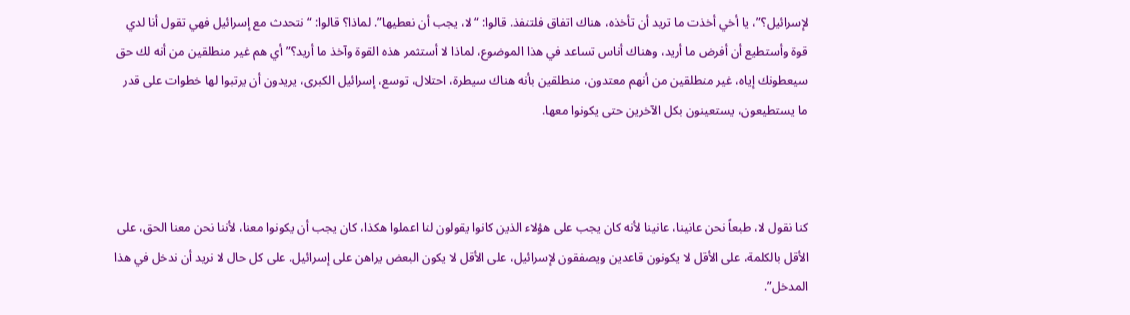لإسرائيل؟”، يا أخي أخذت ما تريد أن تأخذه، هناك اتفاق فلتنفذ. قالوا: “لا، يجب أن نعطيها”. لماذا؟ قالوا: “نتحدث مع إسرائيل فهي تقول أنا لدي قوة وأستطيع أن أفرض ما أريد، وهناك أناس تساعد في هذا الموضوع، لماذا لا أستثمر هذه القوة وآخذ ما أريد؟” أي هم غير منطلقين من أنه لك حق سيعطونك إياه، غير منطلقين من أنهم معتدون، منطلقين بأنه هناك سيطرة، احتلال، توسع، إسرائيل الكبرى، يريدون أن يرتبوا لها خطوات على قدر ما يستطيعون، يستعينون بكل الآخرين حتى يكونوا معها.



كنا نقول لا، طبعاً نحن عانينا، عانينا لأنه كان يجب على هؤلاء الذين كانوا يقولون لنا اعملوا هكذا، كان يجب أن يكونوا معنا، لأننا نحن معنا الحق، على الأقل بالكلمة، على الأقل لا يكونون قاعدين ويصفقون لإسرائيل، على الأقل لا يكون البعض يراهن على إسرائيل. على كل حال لا نريد أن ندخل في هذا المدخل”.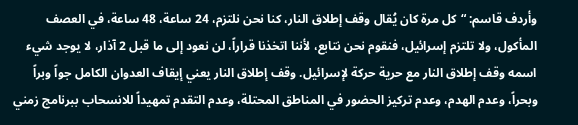وأردف قاسم: “كل مرة كان يُقال وقف إطلاق النار، كنا نحن نلتزم، 24 ساعة، 48 ساعة، في العصف المأكول، ولا تلتزم إسرائيل، فنقوم نحن نتابع، لأننا اتخذنا قراراً، لن نعود إلى ما قبل 2 آذار، لا يوجد شيء اسمه وقف إطلاق النار مع حرية حركة لإسرائيل. وقف إطلاق النار يعني إيقاف العدوان الكامل جواً وبراً وبحراً، وعدم الهدم، وعدم تركيز الحضور في المناطق المحتلة، وعدم التقدم تمهيداً للانسحاب ببرنامج زمني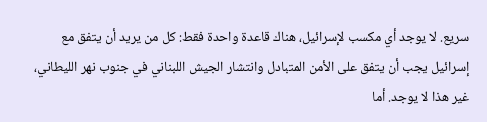سريع. لا يوجد أي مكسب لإسرائيل، هناك قاعدة واحدة فقط: كل من يريد أن يتفق مع إسرائيل يجب أن يتفق على الأمن المتبادل وانتشار الجيش اللبناني في جنوب نهر الليطاني، غير هذا لا يوجد. أما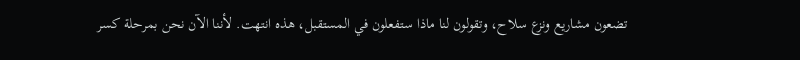تضعون مشاريع ونزع سلاح، وتقولون لنا ماذا ستفعلون في المستقبل، هذه انتهت. لأننا الآن نحن بمرحلة كسر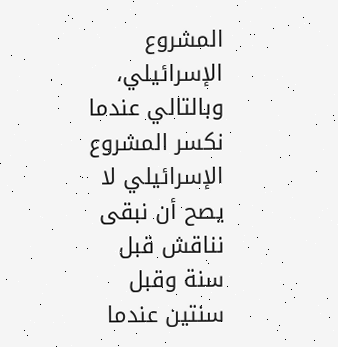المشروع الإسرائيلي، وبالتالي عندما نكسر المشروع الإسرائيلي لا يصح أن نبقى نناقش قبل سنة وقبل سنتين عندما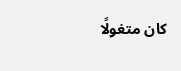كان متغولًا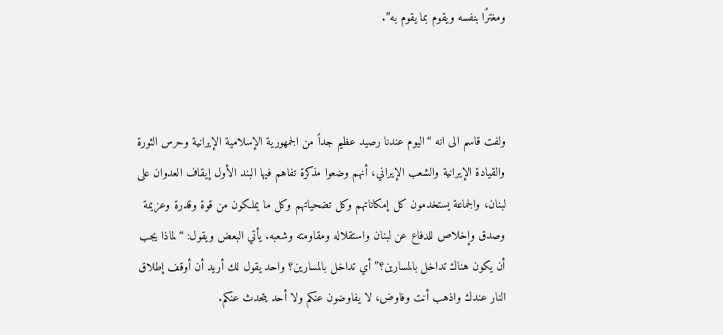ومغترًا بنفسه ويقوم بما يقوم به”.



ولفت قاسم الى انه “اليوم عندنا رصيد عظيم جداً من الجمهورية الإسلامية الإيرانية وحرس الثورة والقيادة الإيرانية والشعب الإيراني، أنهم وضعوا مذكرة تفاهم فيها البند الأول إيقاف العدوان على لبنان، والجماعة يستخدمون كل إمكاناتهم وكل تضحياتهم وكل ما يملكون من قوة وقدرة وعزيمة وصدق وإخلاص للدفاع عن لبنان واستقلاله ومقاومته وشعبه. يأتي البعض ويقول: “لماذا يجب أن يكون هناك تداخل بالمسارين؟” أي تداخل بالمسارين؟ واحد يقول لك أريد أن أوقف إطلاق النار عندك واذهب أنت وفاوض، لا يفاوضون عنكم ولا أحد يتحدث عنكم.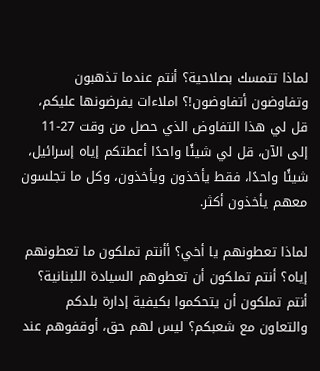لماذا تتمسك بصلاحية؟ أنتم عندما تذهبون وتفاوضون أتفاوضون!؟ املاءات يفرضونها عليكم، قل لي هذا التفاوض الذي حصل من وقت 27-11 إلى الآن، قل لي شيئًا واحدًا أعطتكم إياه إسرائيل، شيئًا واحدًا، فقط يأخذون ويأخذون، وكل ما تجلسون معهم يأخذون أكثر.

لماذا تعطونهم يا أخي؟ أأنتم تملكون ما تعطونهم إياه؟ أنتم تملكون أن تعطوهم السيادة اللبنانية؟ أنتم تملكون أن يتحكموا بكيفية إدارة بلدكم والتعاون مع شعبكم؟ ليس لهم حق، أوقفوهم عند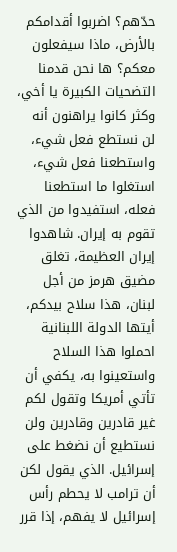حدّهم؟ اضربوا أقدامكم بالأرض، ماذا سيفعلون معكم؟ ها نحن قدمنا التضحيات الكبيرة يا أخي، وكثر كانوا يراهنون أنه لن نستطع فعل شيء، واستطعنا فعل شيء، استغلوا ما استطعنا فعله، استفيدوا من الذي تقوم به إيران. شاهدوا إيران العظيمة، تغلق مضيق هرمز من أجل لبنان، هذا سلاح بيدكم، أيتها الدولة اللبنانية احملوا هذا السلاح واستعينوا به، يكفي أن تأتي أمريكا وتقول لكم غير قادرين وقادرين ولن نستطيع أن نضغط على إسرائيل. الذي يقول لكن أن ترامب لا يحطم رأس إسرائيل لا يفهم، إذا قرر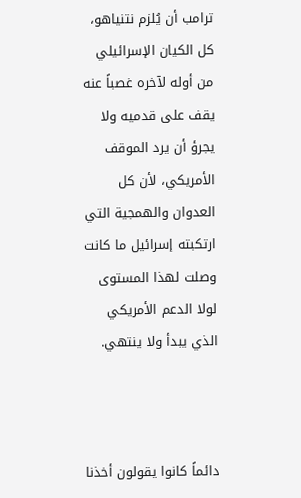ترامب أن يُلزم نتنياهو، كل الكيان الإسرائيلي من أوله لآخره غصباً عنه يقف على قدميه ولا يجرؤ أن يرد الموقف الأمريكي، لأن كل العدوان والهمجية التي ارتكبته إسرائيل ما كانت وصلت لهذا المستوى لولا الدعم الأمريكي الذي يبدأ ولا ينتهي.



دائماً كانوا يقولون أخذنا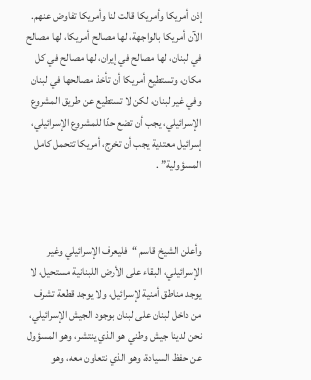إذن أمريكا وأمريكا قالت لنا وأمريكا تفاوض عنهم. الآن أمريكا بالواجهة، لها مصالح أمريكا، لها مصالح في لبنان، لها مصالح في إيران، لها مصالح في كل مكان، وتستطيع أمريكا أن تأخذ مصالحها في لبنان وفي غير لبنان، لكن لا تستطيع عن طريق المشروع الإسرائيلي، يجب أن تضع حدّا للمشروع الإسرائيلي، إسرائيل معتدية يجب أن تخرج، أمريكا تتحمل كامل المسؤولية” .



وأعلن الشيخ قاسم “فليعرف الإسرائيلي وغير الإسرائيلي، البقاء على الأرض اللبنانية مستحيل، لا يوجد مناطق أمنية لإسرائيل، ولا يوجد قطعة تشرف من داخل لبنان على لبنان بوجود الجيش الإسرائيلي، نحن لدينا جيش وطني هو الذي ينتشر، وهو المسؤول عن حفظ السيادة، وهو الذي نتعاون معه، وهو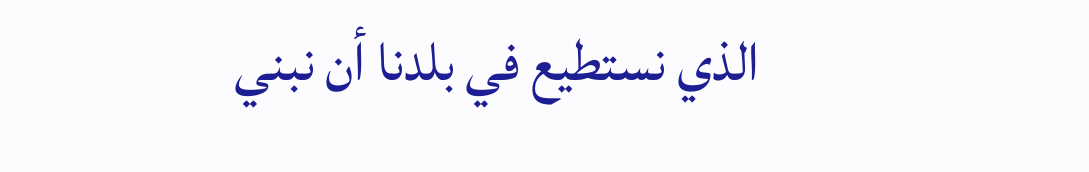الذي نستطيع في بلدنا أن نبني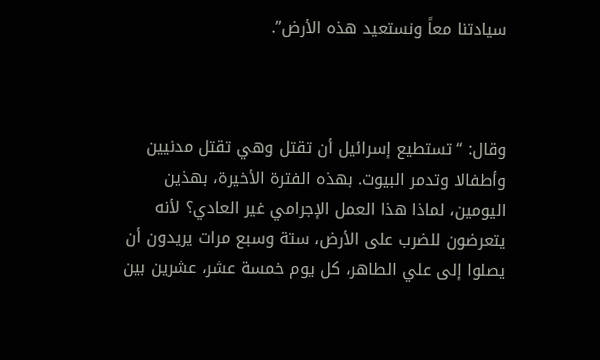سيادتنا معاً ونستعيد هذه الأرض”.



وقال: “تستطيع إسرائيل أن تقتل وهي تقتل مدنيين وأطفالا وتدمر البيوت. بهذه الفترة الأخيرة، بهذين اليومين، لماذا هذا العمل الإجرامي غير العادي؟ لأنه يتعرضون للضرب على الأرض، ستة وسبع مرات يريدون أن يصلوا إلى علي الطاهر، كل يوم خمسة عشر، عشرين بين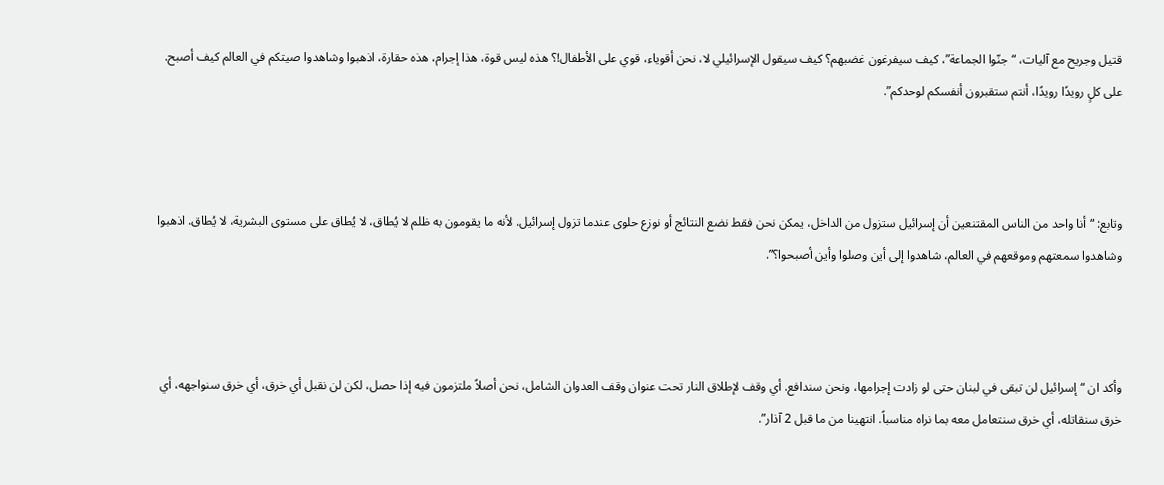قتيل وجريح مع آليات، “جنّوا الجماعة”، كيف سيفرغون غضبهم؟ كيف سيقول الإسرائيلي لا، نحن أقوياء، قوي على الأطفال!؟ هذه ليس قوة، هذا إجرام، هذه حقارة، اذهبوا وشاهدوا صيتكم في العالم كيف أصبح. على كلٍ رويدًا رويدًا، أنتم ستقبرون أنفسكم لوحدكم”.



وتابع: “أنا واحد من الناس المقتنعين أن إسرائيل ستزول من الداخل، يمكن نحن فقط نضع النتائج أو نوزع حلوى عندما تزول إسرائيل. لأنه ما يقومون به ظلم لا يُطاق، لا يُطاق على مستوى البشرية، لا يُطاق. اذهبوا وشاهدوا سمعتهم وموقعهم في العالم، شاهدوا إلى أين وصلوا وأين أصبحوا؟”.



وأكد ان “إسرائيل لن تبقى في لبنان حتى لو زادت إجرامها، ونحن سندافع. أي وقف لإطلاق النار تحت عنوان وقف العدوان الشامل، نحن أصلاً ملتزمون فيه إذا حصل، لكن لن نقبل أي خرق، أي خرق سنواجهه، أي خرق سنقاتله، أي خرق سنتعامل معه بما نراه مناسباً. انتهينا من ما قبل 2 آذار”.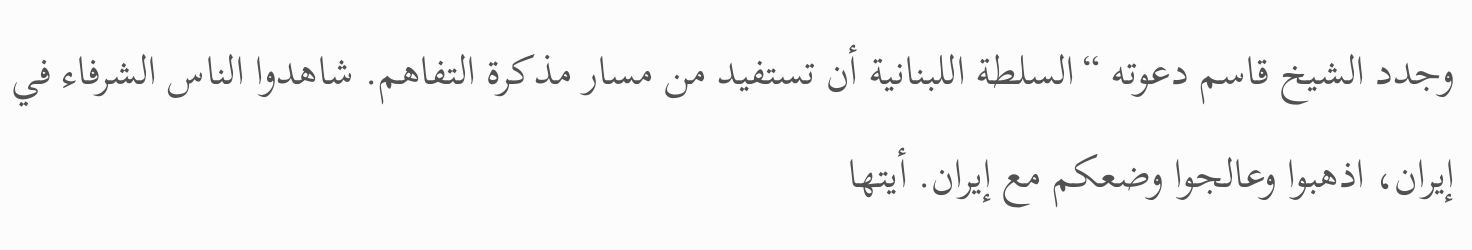وجدد الشيخ قاسم دعوته “السلطة اللبنانية أن تستفيد من مسار مذكرة التفاهم. شاهدوا الناس الشرفاء في إيران، اذهبوا وعالجوا وضعكم مع إيران. أيتها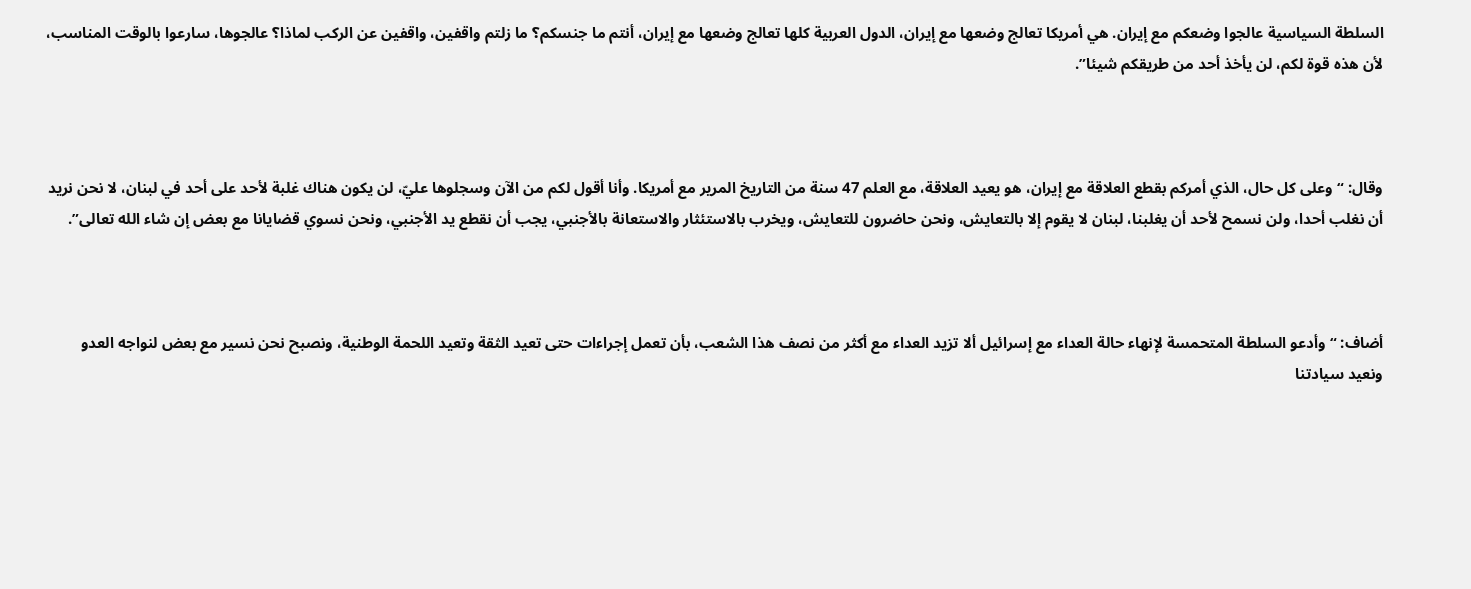السلطة السياسية عالجوا وضعكم مع إيران. هي أمريكا تعالج وضعها مع إيران، الدول العربية كلها تعالج وضعها مع إيران، أنتم ما جنسكم؟ ما زلتم واقفين، واقفين عن الركب لماذا؟ عالجوها، سارعوا بالوقت المناسب، لأن هذه قوة لكم، لن يأخذ أحد من طريقكم شيئا”.



وقال: “وعلى كل حال، الذي أمركم بقطع العلاقة مع إيران، هو يعيد العلاقة، مع العلم 47 سنة من التاريخ المرير مع أمريكا. وأنا أقول لكم من الآن وسجلوها عليّ، لن يكون هناك غلبة لأحد على أحد في لبنان، لا نحن نريد أن نغلب أحدا، ولن نسمح لأحد أن يغلبنا، لبنان لا يقوم إلا بالتعايش، ونحن حاضرون للتعايش، ويخرب بالاستئثار والاستعانة بالأجنبي، يجب أن نقطع يد الأجنبي، ونحن نسوي قضايانا مع بعض إن شاء الله تعالى”.



أضاف: “وأدعو السلطة المتحمسة لإنهاء حالة العداء مع إسرائيل ألا تزيد العداء مع أكثر من نصف هذا الشعب، بأن تعمل إجراءات حتى تعيد الثقة وتعيد اللحمة الوطنية، ونصبح نحن نسير مع بعض لنواجه العدو ونعيد سيادتنا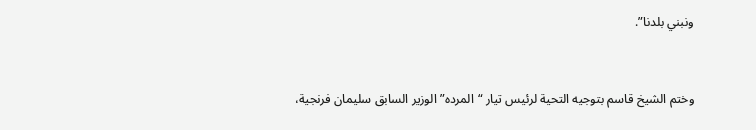ونبني بلدنا”.



وختم الشيخ قاسم بتوجيه التحية لرئيس تيار “المرده” الوزير السابق سليمان فرنجية،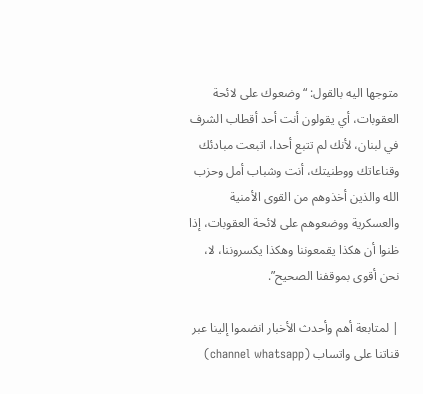متوجها اليه بالقول: “وضعوك على لائحة العقوبات، أي يقولون أنت أحد أقطاب الشرف في لبنان، لأنك لم تتبع أحدا، اتبعت مبادئك وقناعاتك ووطنيتك، أنت وشباب أمل وحزب الله والذين أخذوهم من القوى الأمنية والعسكرية ووضعوهم على لائحة العقوبات، إذا ظنوا أن هكذا يقمعوننا وهكذا يكسروننا، لا، نحن أقوى بموقفنا الصحيح”.

| لمتابعة أهم وأحدث الأخبار انضموا إلينا عبر قناتنا على واتساب (channel whatsapp)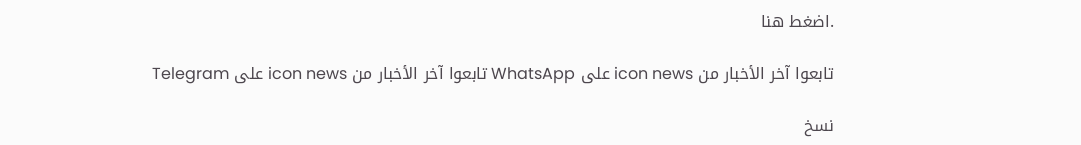.اضغط هنا

تابعوا آخر الأخبار من icon news على WhatsApp تابعوا آخر الأخبار من icon news على Telegram

نسخ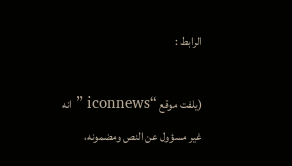الرابط :

(يلفت موقع “iconnews ” انه غير مسؤول عن النص ومضمونه،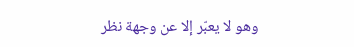وهو لا يعبّر إلا عن وجهة نظر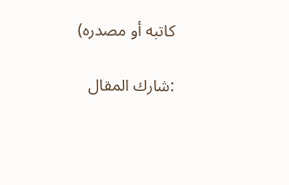كاتبه أو مصدره)

:شارك المقال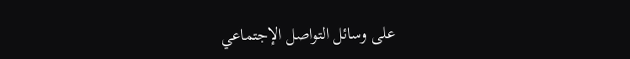على وسائل التواصل الإجتماعي